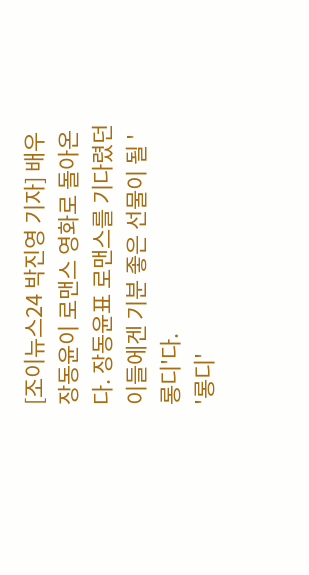[조이뉴스24 박진영 기자] 배우 장동윤이 로맨스 영화로 돌아온다. 장동윤표 로맨스를 기다렸던 이들에겐 기분 좋은 선물이 될 '롱디'다.
'롱디'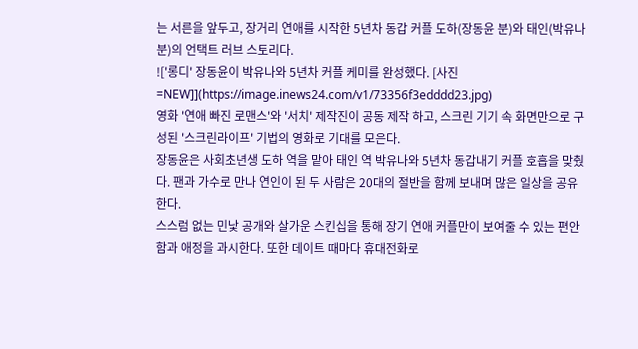는 서른을 앞두고, 장거리 연애를 시작한 5년차 동갑 커플 도하(장동윤 분)와 태인(박유나 분)의 언택트 러브 스토리다.
!['롱디' 장동윤이 박유나와 5년차 커플 케미를 완성했다. [사진=NEW]](https://image.inews24.com/v1/73356f3edddd23.jpg)
영화 '연애 빠진 로맨스'와 '서치' 제작진이 공동 제작 하고, 스크린 기기 속 화면만으로 구성된 '스크린라이프' 기법의 영화로 기대를 모은다.
장동윤은 사회초년생 도하 역을 맡아 태인 역 박유나와 5년차 동갑내기 커플 호흡을 맞췄다. 팬과 가수로 만나 연인이 된 두 사람은 20대의 절반을 함께 보내며 많은 일상을 공유한다.
스스럼 없는 민낯 공개와 살가운 스킨십을 통해 장기 연애 커플만이 보여줄 수 있는 편안함과 애정을 과시한다. 또한 데이트 때마다 휴대전화로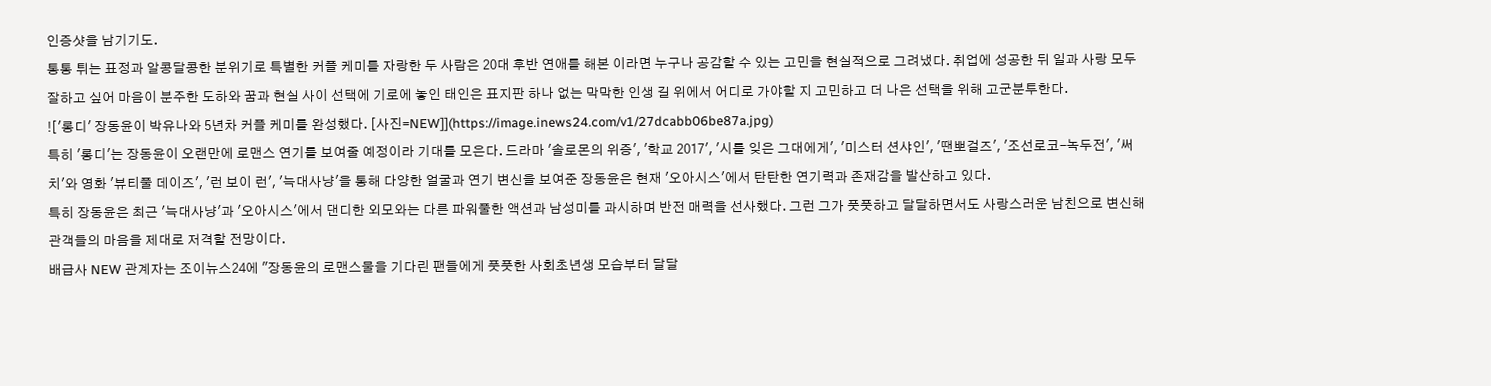인증샷을 남기기도.
통통 튀는 표정과 알콩달콩한 분위기로 특별한 커플 케미를 자랑한 두 사람은 20대 후반 연애를 해본 이라면 누구나 공감할 수 있는 고민을 현실적으로 그려냈다. 취업에 성공한 뒤 일과 사랑 모두 잘하고 싶어 마음이 분주한 도하와 꿈과 현실 사이 선택에 기로에 놓인 태인은 표지판 하나 없는 막막한 인생 길 위에서 어디로 가야할 지 고민하고 더 나은 선택을 위해 고군분투한다.
!['롱디' 장동윤이 박유나와 5년차 커플 케미를 완성했다. [사진=NEW]](https://image.inews24.com/v1/27dcabb06be87a.jpg)
특히 '롱디'는 장동윤이 오랜만에 로맨스 연기를 보여줄 예정이라 기대를 모은다. 드라마 '솔로몬의 위증', '학교 2017', '시를 잊은 그대에게', '미스터 션샤인', '땐뽀걸즈', '조선로코-녹두전', '써치'와 영화 '뷰티풀 데이즈', '런 보이 런', '늑대사냥'을 통해 다양한 얼굴과 연기 변신을 보여준 장동윤은 현재 '오아시스'에서 탄탄한 연기력과 존재감을 발산하고 있다.
특히 장동윤은 최근 '늑대사냥'과 '오아시스'에서 댄디한 외모와는 다른 파워풀한 액션과 남성미를 과시하며 반전 매력을 선사했다. 그런 그가 풋풋하고 달달하면서도 사랑스러운 남친으로 변신해 관객들의 마음을 제대로 저격할 전망이다.
배급사 NEW 관계자는 조이뉴스24에 "장동윤의 로맨스물을 기다린 팬들에게 풋풋한 사회초년생 모습부터 달달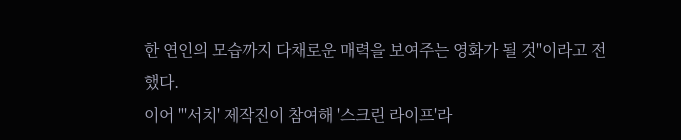한 연인의 모습까지 다채로운 매력을 보여주는 영화가 될 것"이라고 전했다.
이어 "'서치' 제작진이 참여해 '스크린 라이프'라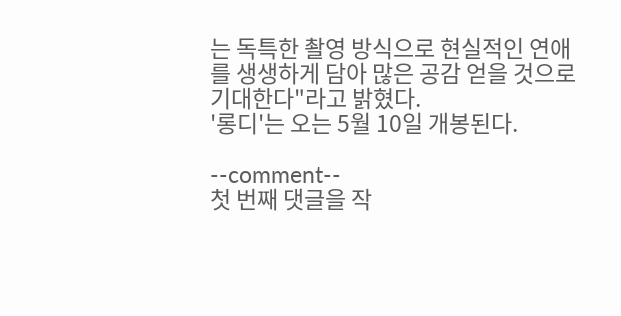는 독특한 촬영 방식으로 현실적인 연애를 생생하게 담아 많은 공감 얻을 것으로 기대한다"라고 밝혔다.
'롱디'는 오는 5월 10일 개봉된다.

--comment--
첫 번째 댓글을 작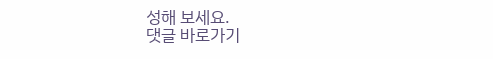성해 보세요.
댓글 바로가기